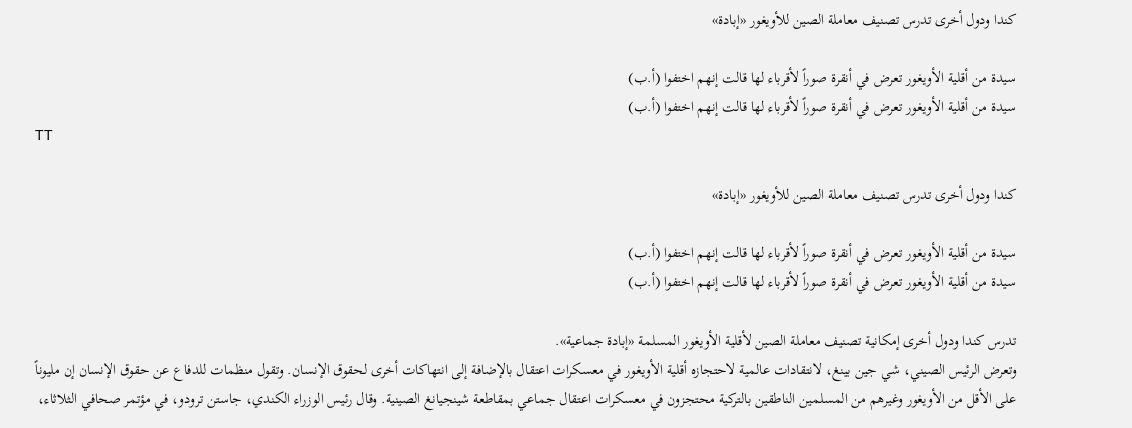كندا ودول أخرى تدرس تصنيف معاملة الصين للأويغور «إبادة»

سيدة من أقلية الأويغور تعرض في أنقرة صوراً لأقرباء لها قالت إنهم اختفوا (أ.ب)
سيدة من أقلية الأويغور تعرض في أنقرة صوراً لأقرباء لها قالت إنهم اختفوا (أ.ب)
TT

كندا ودول أخرى تدرس تصنيف معاملة الصين للأويغور «إبادة»

سيدة من أقلية الأويغور تعرض في أنقرة صوراً لأقرباء لها قالت إنهم اختفوا (أ.ب)
سيدة من أقلية الأويغور تعرض في أنقرة صوراً لأقرباء لها قالت إنهم اختفوا (أ.ب)

تدرس كندا ودول أخرى إمكانية تصنيف معاملة الصين لأقلية الأويغور المسلمة «إبادة جماعية».
وتعرض الرئيس الصيني، شي جين بينغ، لانتقادات عالمية لاحتجازه أقلية الأويغور في معسكرات اعتقال بالإضافة إلى انتهاكات أخرى لحقوق الإنسان. وتقول منظمات للدفاع عن حقوق الإنسان إن مليوناً على الأقل من الأويغور وغيرهم من المسلمين الناطقين بالتركية محتجزون في معسكرات اعتقال جماعي بمقاطعة شينجيانغ الصينية. وقال رئيس الوزراء الكندي، جاستن ترودو، في مؤتمر صحافي الثلاثاء،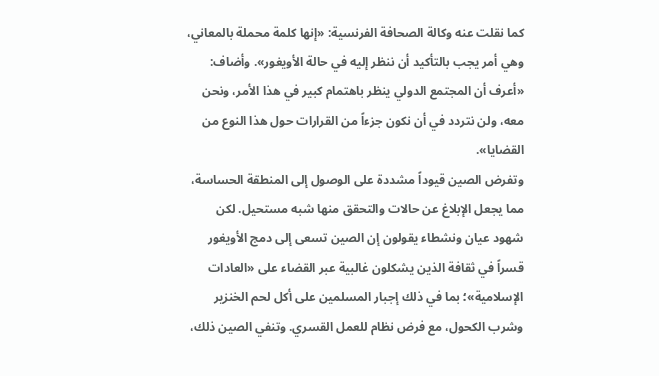كما نقلت عنه وكالة الصحافة الفرنسية: «إنها كلمة محملة بالمعاني، وهي أمر يجب بالتأكيد أن ننظر إليه في حالة الأويغور». وأضاف: «أعرف أن المجتمع الدولي ينظر باهتمام كبير في هذا الأمر، ونحن معه، ولن نتردد في أن نكون جزءاً من القرارات حول هذا النوع من القضايا».
وتفرض الصين قيوداً مشددة على الوصول إلى المنطقة الحساسة، مما يجعل الإبلاغ عن حالات والتحقق منها شبه مستحيل. لكن شهود عيان ونشطاء يقولون إن الصين تسعى إلى دمج الأويغور قسراً في ثقافة الذين يشكلون غالبية عبر القضاء على «العادات الإسلامية»؛ بما في ذلك إجبار المسلمين على أكل لحم الخنزير وشرب الكحول، مع فرض نظام للعمل القسري. وتنفي الصين ذلك،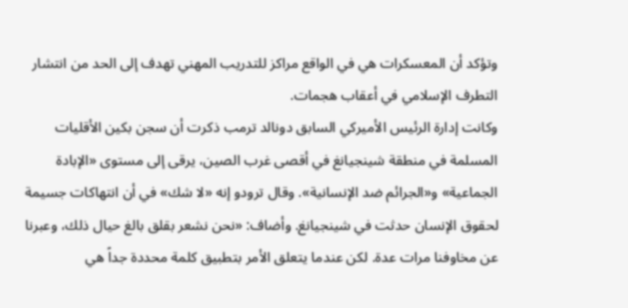وتؤكد أن المعسكرات هي في الواقع مراكز للتدريب المهني تهدف إلى الحد من انتشار التطرف الإسلامي في أعقاب هجمات.
وكانت إدارة الرئيس الأميركي السابق دونالد ترمب ذكرت أن سجن بكين الأقليات المسلمة في منطقة شينجيانغ في أقصى غرب الصين، يرقى إلى مستوى «الإبادة الجماعية» و«الجرائم ضد الإنسانية». وقال ترودو إنه «لا شك» في أن انتهاكات جسيمة لحقوق الإنسان حدثت في شينجيانغ. وأضاف: «نحن نشعر بقلق بالغ حيال ذلك، وعبرنا عن مخاوفنا مرات عدة. لكن عندما يتعلق الأمر بتطبيق كلمة محددة جداً هي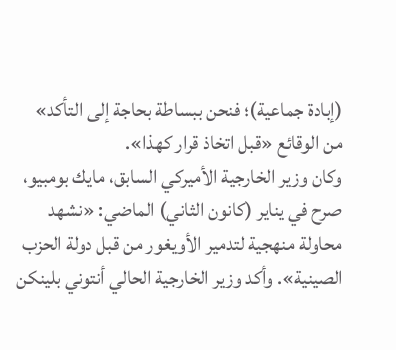(إبادة جماعية)؛ فنحن ببساطة بحاجة إلى التأكد» من الوقائع «قبل اتخاذ قرار كهذا».
وكان وزير الخارجية الأميركي السابق، مايك بومبيو، صرح في يناير (كانون الثاني) الماضي: «نشهد محاولة منهجية لتدمير الأويغور من قبل دولة الحزب الصينية». وأكد وزير الخارجية الحالي أنتوني بلينكن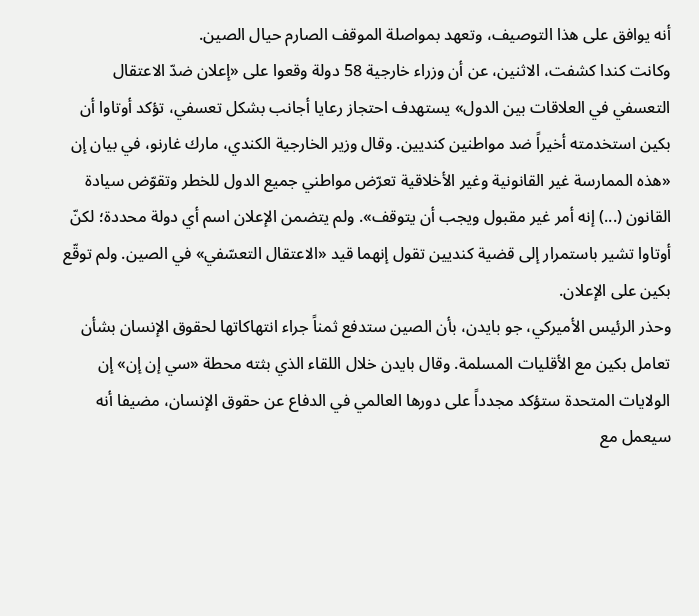أنه يوافق على هذا التوصيف، وتعهد بمواصلة الموقف الصارم حيال الصين.
وكانت كندا كشفت، الاثنين، عن أن وزراء خارجية 58 دولة وقعوا على «إعلان ضدّ الاعتقال التعسفي في العلاقات بين الدول» يستهدف احتجاز رعايا أجانب بشكل تعسفي، تؤكد أوتاوا أن بكين استخدمته أخيراً ضد مواطنين كنديين. وقال وزير الخارجية الكندي، مارك غارنو، في بيان إن «هذه الممارسة غير القانونية وغير الأخلاقية تعرّض مواطني جميع الدول للخطر وتقوّض سيادة القانون (...) إنه أمر غير مقبول ويجب أن يتوقف». ولم يتضمن الإعلان اسم أي دولة محددة؛ لكنّ أوتاوا تشير باستمرار إلى قضية كنديين تقول إنهما قيد «الاعتقال التعسّفي» في الصين. ولم توقّع بكين على الإعلان.
وحذر الرئيس الأميركي، جو بايدن، بأن الصين ستدفع ثمناً جراء انتهاكاتها لحقوق الإنسان بشأن تعامل بكين مع الأقليات المسلمة. وقال بايدن خلال اللقاء الذي بثته محطة «سي إن إن» إن الولايات المتحدة ستؤكد مجدداً على دورها العالمي في الدفاع عن حقوق الإنسان، مضيفا أنه سيعمل مع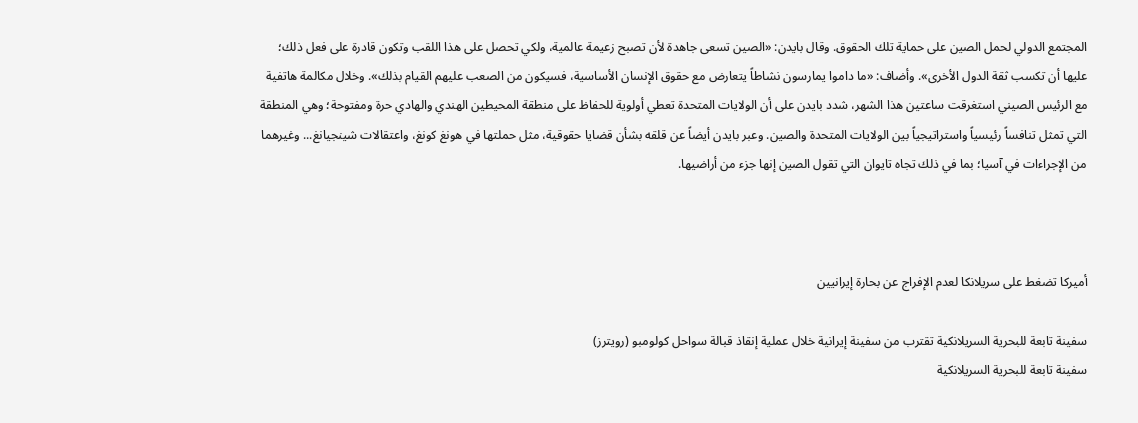المجتمع الدولي لحمل الصين على حماية تلك الحقوق. وقال بايدن: «الصين تسعى جاهدة لأن تصبح زعيمة عالمية، ولكي تحصل على هذا اللقب وتكون قادرة على فعل ذلك؛ عليها أن تكسب ثقة الدول الأخرى». وأضاف: «ما داموا يمارسون نشاطاً يتعارض مع حقوق الإنسان الأساسية، فسيكون من الصعب عليهم القيام بذلك». وخلال مكالمة هاتفية مع الرئيس الصيني استغرقت ساعتين هذا الشهر، شدد بايدن على أن الولايات المتحدة تعطي أولوية للحفاظ على منطقة المحيطين الهندي والهادي حرة ومفتوحة؛ وهي المنطقة التي تمثل تنافساً رئيسياً واستراتيجياً بين الولايات المتحدة والصين. وعبر بايدن أيضاً عن قلقه بشأن قضايا حقوقية، مثل حملتها في هونغ كونغ، واعتقالات شينجيانغ... وغيرهما من الإجراءات في آسيا؛ بما في ذلك تجاه تايوان التي تقول الصين إنها جزء من أراضيها.



أميركا تضغط على سريلانكا لعدم الإفراج عن بحارة إيرانيين

سفينة تابعة للبحرية السريلانكية تقترب من سفينة إيرانية خلال عملية إنقاذ قبالة سواحل كولومبو (رويترز)
سفينة تابعة للبحرية السريلانكية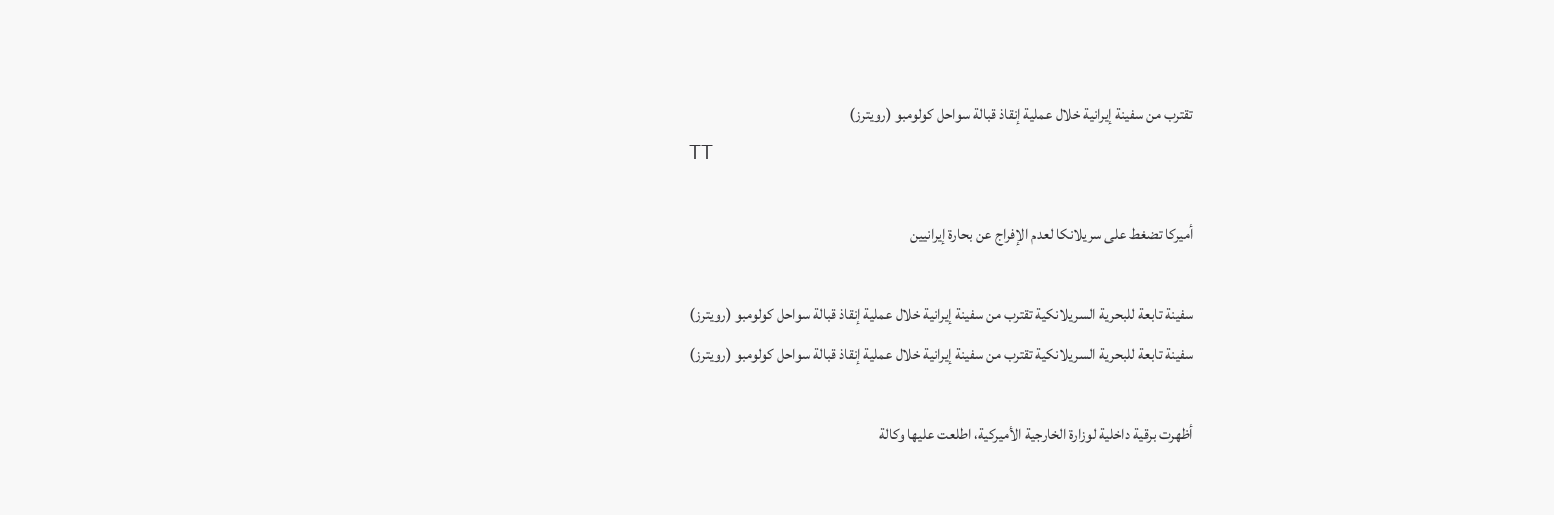تقترب من سفينة إيرانية خلال عملية إنقاذ قبالة سواحل كولومبو (رويترز)
TT

أميركا تضغط على سريلانكا لعدم الإفراج عن بحارة إيرانيين

سفينة تابعة للبحرية السريلانكية تقترب من سفينة إيرانية خلال عملية إنقاذ قبالة سواحل كولومبو (رويترز)
سفينة تابعة للبحرية السريلانكية تقترب من سفينة إيرانية خلال عملية إنقاذ قبالة سواحل كولومبو (رويترز)

أظهرت برقية داخلية لوزارة الخارجية الأميركية، اطلعت عليها وكالة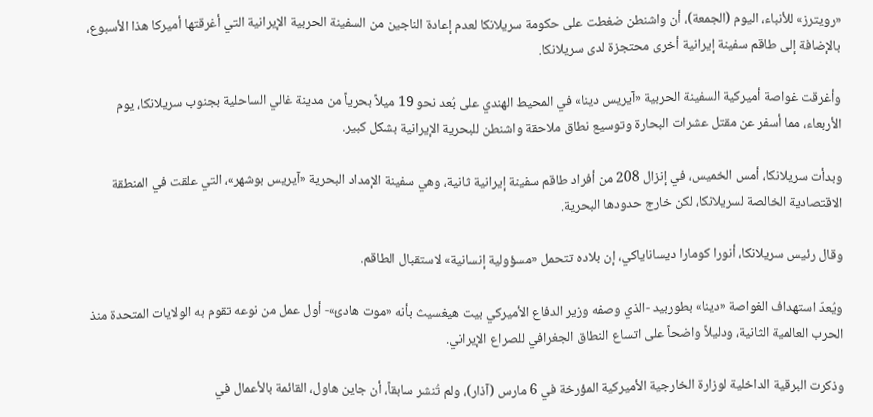«رويترز» للأنباء، اليوم (الجمعة)، أن واشنطن ضغطت على حكومة سريلانكا لعدم إعادة الناجين من السفينة الحربية الإيرانية التي أغرقتها أميركا هذا الأسبوع، بالإضافة إلى طاقم سفينة إيرانية أخرى محتجزة لدى سريلانكا.

وأغرقت غواصة أميركية السفينة الحربية «آيريس دينا» في المحيط الهندي على بُعد نحو 19 ميلاً بحرياً من مدينة غالي الساحلية بجنوب سريلانكا، يوم الأربعاء، مما أسفر عن مقتل عشرات البحارة وتوسيع نطاق ملاحقة واشنطن للبحرية الإيرانية بشكل كبير.

وبدأت سريلانكا، أمس الخميس، في إنزال 208 من أفراد طاقم سفينة إيرانية ثانية، وهي سفينة الإمداد البحرية «آيريس بوشهر»، التي علقت في المنطقة الاقتصادية الخالصة لسريلانكا، لكن خارج حدودها البحرية.

وقال رئيس سريلانكا، أنورا كومارا ديساناياكي، إن بلاده تتحمل «مسؤولية إنسانية» لاستقبال الطاقم.

ويُعدّ استهداف الغواصة «دينا» بطوربيد -الذي وصفه وزير الدفاع الأميركي بيت هيغسيث بأنه «موت هادئ»- أول عمل من نوعه تقوم به الولايات المتحدة منذ الحرب العالمية الثانية، ودليلاً واضحاً على اتساع النطاق الجغرافي للصراع الإيراني.

وذكرت البرقية الداخلية لوزارة الخارجية الأميركية المؤرخة في 6 مارس (آذار)، ولم تُنشر سابقاً، أن جاين هاول، القائمة بالأعمال في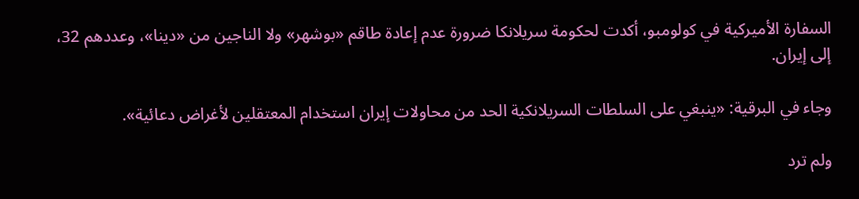السفارة الأميركية في كولومبو، أكدت لحكومة سريلانكا ضرورة عدم إعادة طاقم «بوشهر» ولا الناجين من «دينا»، وعددهم 32، إلى إيران.

وجاء في البرقية: «ينبغي على السلطات السريلانكية الحد من محاولات إيران استخدام المعتقلين لأغراض دعائية».

ولم ترد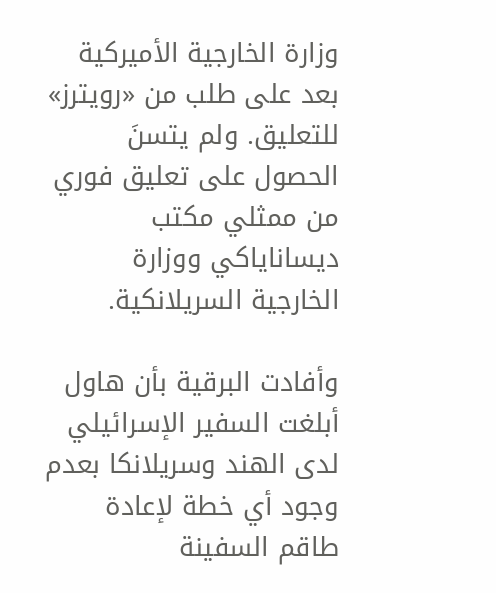وزارة الخارجية الأميركية بعد على طلب من «رويترز» للتعليق. ولم يتسنَ الحصول على تعليق فوري من ممثلي مكتب ديساناياكي ووزارة الخارجية السريلانكية.

وأفادت البرقية بأن هاول أبلغت السفير الإسرائيلي لدى الهند وسريلانكا بعدم وجود أي خطة لإعادة طاقم السفينة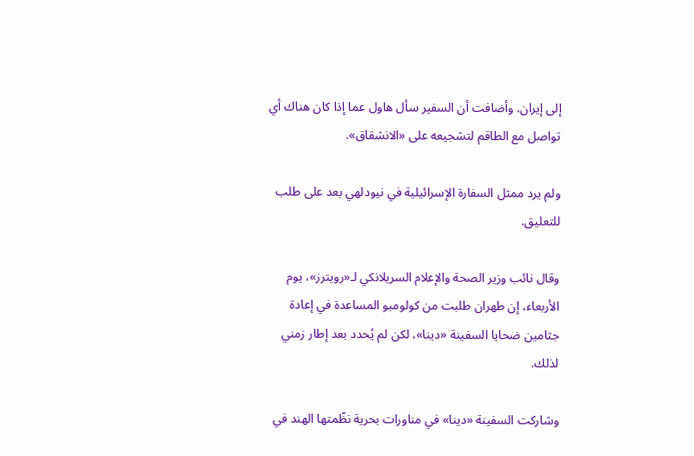إلى إيران. وأضافت أن السفير سأل هاول عما إذا كان هناك أي تواصل مع الطاقم لتشجيعه على «الانشقاق».

ولم يرد ممثل السفارة الإسرائيلية في نيودلهي بعد على طلب للتعليق.

وقال نائب وزير الصحة والإعلام السريلانكي لـ«رويترز»، يوم الأربعاء، إن طهران طلبت من كولومبو المساعدة في إعادة جثامين ضحايا السفينة «دينا»، لكن لم يُحدد بعد إطار زمني لذلك.

وشاركت السفينة «دينا» في مناورات بحرية نظّمتها الهند في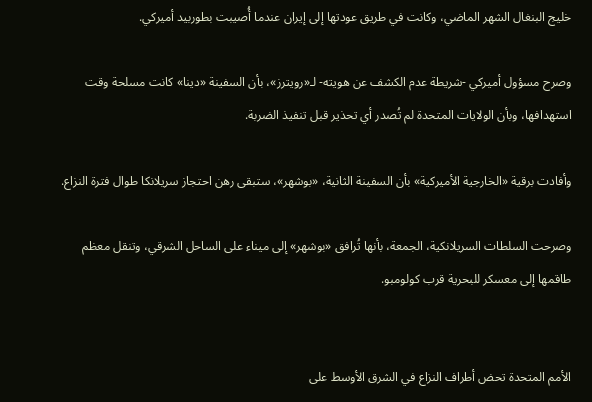خليج البنغال الشهر الماضي، وكانت في طريق عودتها إلى إيران عندما أُصيبت بطوربيد أميركي.

وصرح مسؤول أميركي -شريطة عدم الكشف عن هويته- لـ«رويترز»، بأن السفينة «دينا» كانت مسلحة وقت استهدافها، وبأن الولايات المتحدة لم تُصدر أي تحذير قبل تنفيذ الضربة.

وأفادت برقية «الخارجية الأميركية» بأن السفينة الثانية، «بوشهر»، ستبقى رهن احتجاز سريلانكا طوال فترة النزاع.

وصرحت السلطات السريلانكية، الجمعة، بأنها تُرافق «بوشهر» إلى ميناء على الساحل الشرقي، وتنقل معظم طاقمها إلى معسكر للبحرية قرب كولومبو.


الأمم المتحدة تحض أطراف النزاع في الشرق الأوسط على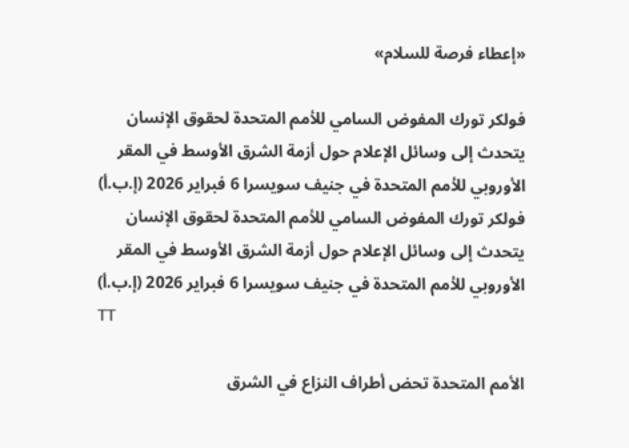«إعطاء فرصة للسلام»

فولكر تورك المفوض السامي للأمم المتحدة لحقوق الإنسان يتحدث إلى وسائل الإعلام حول أزمة الشرق الأوسط في المقر الأوروبي للأمم المتحدة في جنيف سويسرا 6 فبراير 2026 (إ.ب.أ)
فولكر تورك المفوض السامي للأمم المتحدة لحقوق الإنسان يتحدث إلى وسائل الإعلام حول أزمة الشرق الأوسط في المقر الأوروبي للأمم المتحدة في جنيف سويسرا 6 فبراير 2026 (إ.ب.أ)
TT

الأمم المتحدة تحض أطراف النزاع في الشرق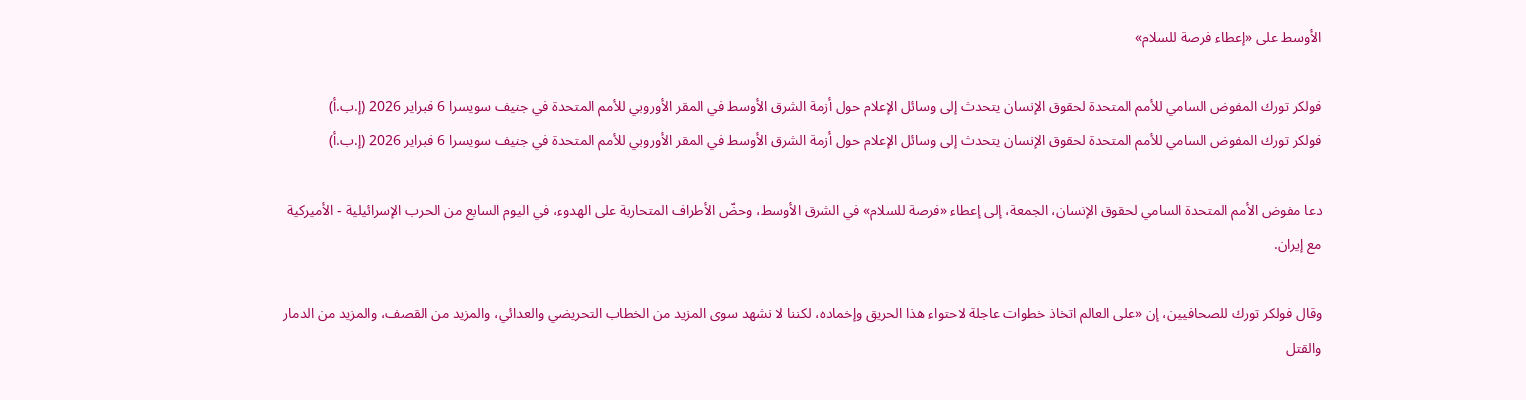الأوسط على «إعطاء فرصة للسلام»

فولكر تورك المفوض السامي للأمم المتحدة لحقوق الإنسان يتحدث إلى وسائل الإعلام حول أزمة الشرق الأوسط في المقر الأوروبي للأمم المتحدة في جنيف سويسرا 6 فبراير 2026 (إ.ب.أ)
فولكر تورك المفوض السامي للأمم المتحدة لحقوق الإنسان يتحدث إلى وسائل الإعلام حول أزمة الشرق الأوسط في المقر الأوروبي للأمم المتحدة في جنيف سويسرا 6 فبراير 2026 (إ.ب.أ)

دعا مفوض الأمم المتحدة السامي لحقوق الإنسان، الجمعة، إلى إعطاء «فرصة للسلام» في الشرق الأوسط، وحضّ الأطراف المتحاربة على الهدوء، في اليوم السابع من الحرب الإسرائيلية - الأميركية مع إيران.

وقال فولكر تورك للصحافيين، إن «على العالم اتخاذ خطوات عاجلة لاحتواء هذا الحريق وإخماده، لكننا لا نشهد سوى المزيد من الخطاب التحريضي والعدائي، والمزيد من القصف، والمزيد من الدمار والقتل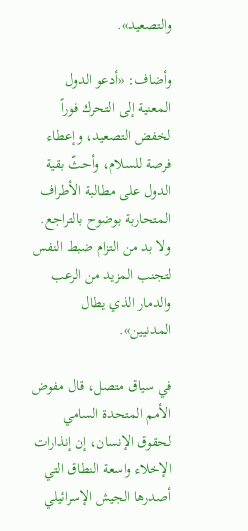والتصعيد».

وأضاف: «أدعو الدول المعنية إلى التحرك فوراً لخفض التصعيد، وإعطاء فرصة للسلام، وأحثّ بقية الدول على مطالبة الأطراف المتحاربة بوضوح بالتراجع. ولا بد من التزام ضبط النفس لتجنب المزيد من الرعب والدمار الذي يطال المدنيين».

في سياق متصل، قال مفوض الأمم المتحدة السامي لحقوق الإنسان، إن إنذارات الإخلاء واسعة النطاق التي أصدرها الجيش الإسرائيلي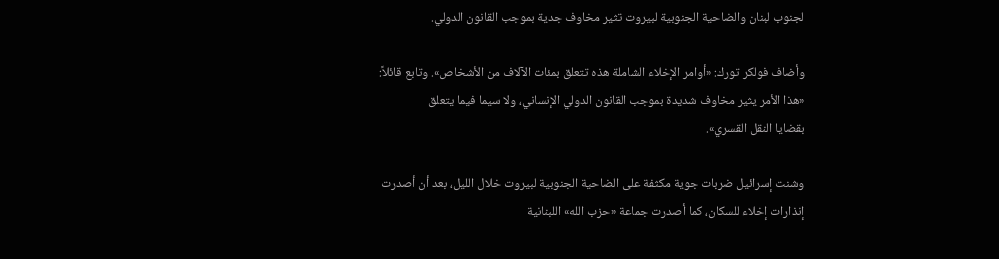لجنوب لبنان والضاحية الجنوبية لبيروت تثير مخاوف جدية بموجب القانون الدولي.

وأضاف فولكر تورك: «أوامر الإخلاء الشاملة هذه تتعلق بمئات الآلاف من الأشخاص». وتابع قائلاً: «هذا الأمر يثير مخاوف شديدة بموجب القانون الدولي الإنساني، ولا سيما فيما يتعلق بقضايا ‌النقل القسري».

وشنت إسرائيل ‌ضربات جوية مكثفة على ‌الضاحية الجنوبية لبيروت خلال الليل، بعد أن أصدرت إنذارات إخلاء للسكان، كما أصدرت جماعة «حزب الله» اللبنانية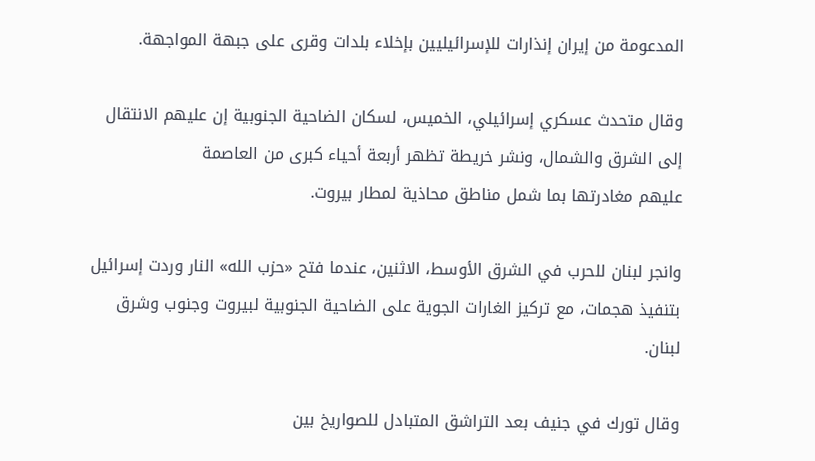المدعومة من إيران إنذارات للإسرائيليين بإخلاء بلدات وقرى على جبهة المواجهة.

وقال متحدث عسكري إسرائيلي، الخميس، لسكان الضاحية الجنوبية إن عليهم الانتقال إلى الشرق والشمال، ونشر خريطة تظهر أربعة أحياء كبرى ‌من العاصمة عليهم ‌مغادرتها بما شمل مناطق محاذية لمطار بيروت.

وانجر ‌لبنان للحرب في الشرق الأوسط، الاثنين، ‌عندما فتح «حزب الله» النار وردت إسرائيل بتنفيذ هجمات، مع تركيز الغارات الجوية على الضاحية الجنوبية لبيروت وجنوب وشرق لبنان.

وقال تورك في جنيف بعد ‌التراشق المتبادل للصواريخ بين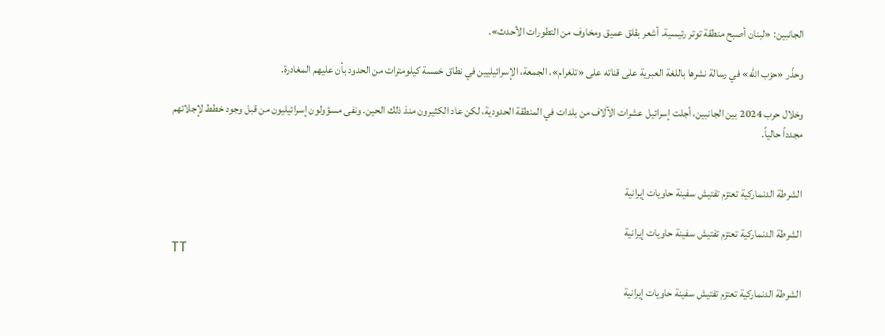الجانبين: «لبنان أصبح منطقة توتر رئيسية. أشعر بقلق عميق ومخاوف من التطورات الأحدث».

وحذّر «حزب الله» في رسالة نشرها باللغة العبرية على قناته على «تلغرام»، الجمعة، الإسرائيليين في نطاق خمسة كيلومترات من الحدود بأن عليهم المغادرة.

وخلال حرب 2024 بين الجانبين، أجلت إسرائيل عشرات الآلاف من بلدات في المنطقة الحدودية، لكن عاد الكثيرون منذ ذلك الحين. ونفى مسؤولون إسرائيليون من قبل وجود خطط لإجلائهم مجدداً حالياً.


الشرطة الدنماركية تعتزم تفتيش سفينة حاويات إيرانية

الشرطة الدنماركية تعتزم تفتيش سفينة حاويات إيرانية
TT

الشرطة الدنماركية تعتزم تفتيش سفينة حاويات إيرانية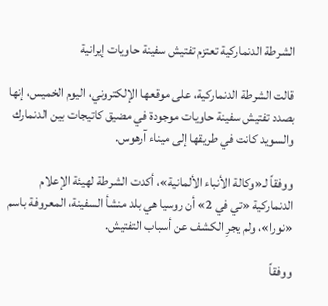الشرطة الدنماركية تعتزم تفتيش سفينة حاويات إيرانية

قالت الشرطة الدنماركية، على موقعها الإلكتروني، اليوم الخميس، إنها بصدد تفتيش سفينة حاويات موجودة في مضيق كاتيجات بين الدنمارك والسويد كانت في طريقها إلى ميناء آرهوس.

ووفقاً لـ«وكالة الأنباء الألمانية»، أكدت الشرطة لهيئة الإعلام الدنماركية «تي في 2» أن روسيا هي بلد منشأ السفينة، المعروفة باسم «نورا»، ولم يجرِ الكشف عن أسباب التفتيش.

ووفقاً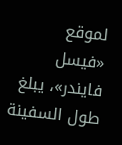لموقع «فيسل فايندر»، يبلغ طول السفينة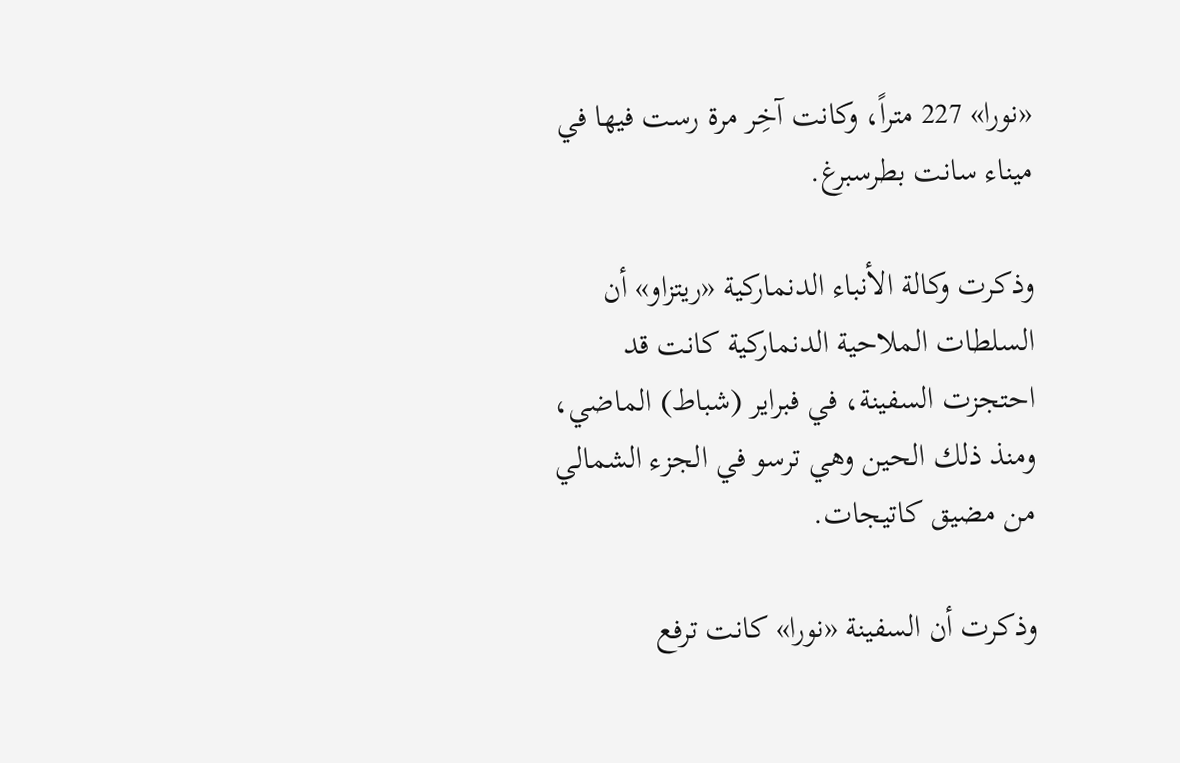«نورا» 227 متراً، وكانت آخِر مرة رست فيها في ميناء سانت بطرسبرغ.

وذكرت وكالة الأنباء الدنماركية «ريتزاو» أن السلطات الملاحية الدنماركية كانت قد احتجزت السفينة، في فبراير (شباط) الماضي، ومنذ ذلك الحين وهي ترسو في الجزء الشمالي من مضيق كاتيجات.

وذكرت أن السفينة «نورا» كانت ترفع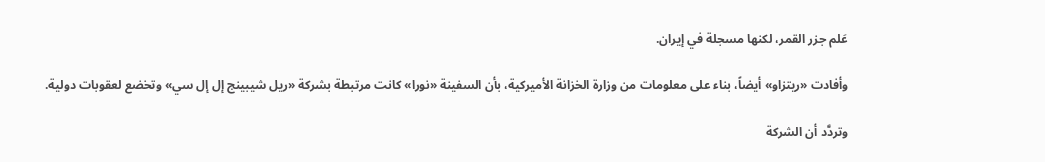عَلم جزر القمر، لكنها مسجلة في إيران.

وأفادت «ريتزاو» أيضاً، بناء على معلومات من وزارة الخزانة الأميركية، بأن السفينة «نورا» كانت مرتبطة بشركة «ريل شيبينج إل إل سي» وتخضع لعقوبات دولية.

وتردَّد أن الشركة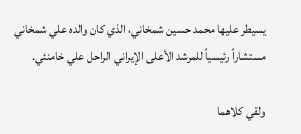يسيطر عليها محمد حسين شمخاني، الذي كان والده علي شمخاني مستشاراً رئيسياً للمرشد الأعلى الإيراني الراحل علي خامنئي.

ولقي كلاهما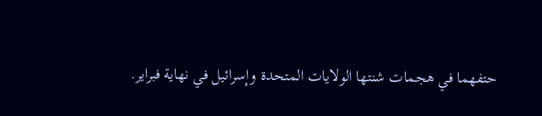حتفهما في هجمات شنتها الولايات المتحدة وإسرائيل في نهاية فبراير.